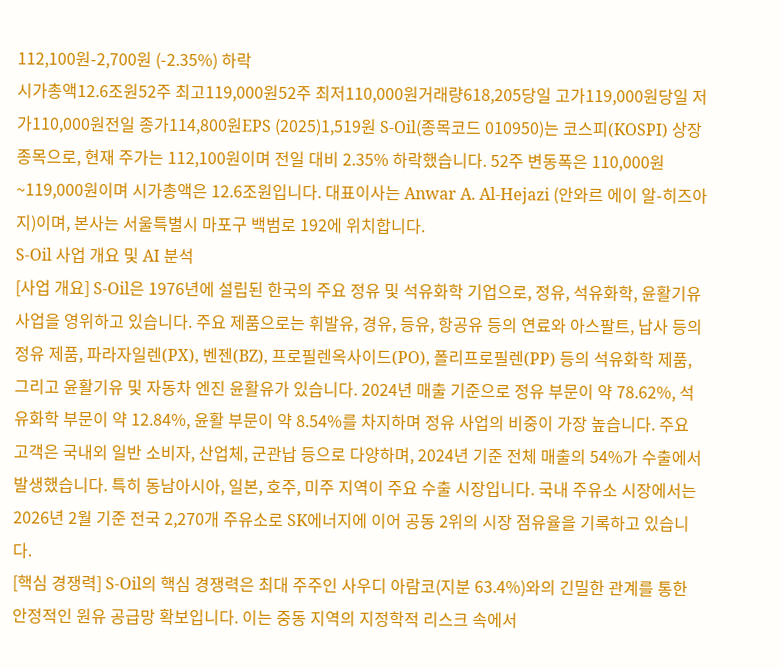112,100원-2,700원 (-2.35%) 하락
시가총액12.6조원52주 최고119,000원52주 최저110,000원거래량618,205당일 고가119,000원당일 저가110,000원전일 종가114,800원EPS (2025)1,519원 S-Oil(종목코드 010950)는 코스피(KOSPI) 상장 종목으로, 현재 주가는 112,100원이며 전일 대비 2.35% 하락했습니다. 52주 변동폭은 110,000원~119,000원이며 시가총액은 12.6조원입니다. 대표이사는 Anwar A. Al-Hejazi (안와르 에이 알-히즈아지)이며, 본사는 서울특별시 마포구 백범로 192에 위치합니다.
S-Oil 사업 개요 및 AI 분석
[사업 개요] S-Oil은 1976년에 설립된 한국의 주요 정유 및 석유화학 기업으로, 정유, 석유화학, 윤활기유 사업을 영위하고 있습니다. 주요 제품으로는 휘발유, 경유, 등유, 항공유 등의 연료와 아스팔트, 납사 등의 정유 제품, 파라자일렌(PX), 벤젠(BZ), 프로필렌옥사이드(PO), 폴리프로필렌(PP) 등의 석유화학 제품, 그리고 윤활기유 및 자동차 엔진 윤활유가 있습니다. 2024년 매출 기준으로 정유 부문이 약 78.62%, 석유화학 부문이 약 12.84%, 윤활 부문이 약 8.54%를 차지하며 정유 사업의 비중이 가장 높습니다. 주요 고객은 국내외 일반 소비자, 산업체, 군관납 등으로 다양하며, 2024년 기준 전체 매출의 54%가 수출에서 발생했습니다. 특히 동남아시아, 일본, 호주, 미주 지역이 주요 수출 시장입니다. 국내 주유소 시장에서는 2026년 2월 기준 전국 2,270개 주유소로 SK에너지에 이어 공동 2위의 시장 점유율을 기록하고 있습니다.
[핵심 경쟁력] S-Oil의 핵심 경쟁력은 최대 주주인 사우디 아람코(지분 63.4%)와의 긴밀한 관계를 통한 안정적인 원유 공급망 확보입니다. 이는 중동 지역의 지정학적 리스크 속에서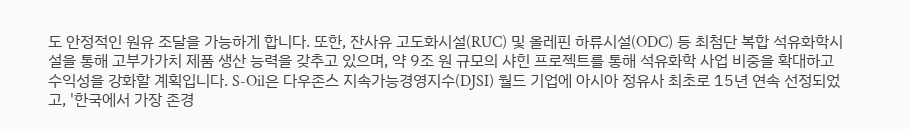도 안정적인 원유 조달을 가능하게 합니다. 또한, 잔사유 고도화시설(RUC) 및 올레핀 하류시설(ODC) 등 최첨단 복합 석유화학시설을 통해 고부가가치 제품 생산 능력을 갖추고 있으며, 약 9조 원 규모의 샤힌 프로젝트를 통해 석유화학 사업 비중을 확대하고 수익성을 강화할 계획입니다. S-Oil은 다우존스 지속가능경영지수(DJSI) 월드 기업에 아시아 정유사 최초로 15년 연속 선정되었고, '한국에서 가장 존경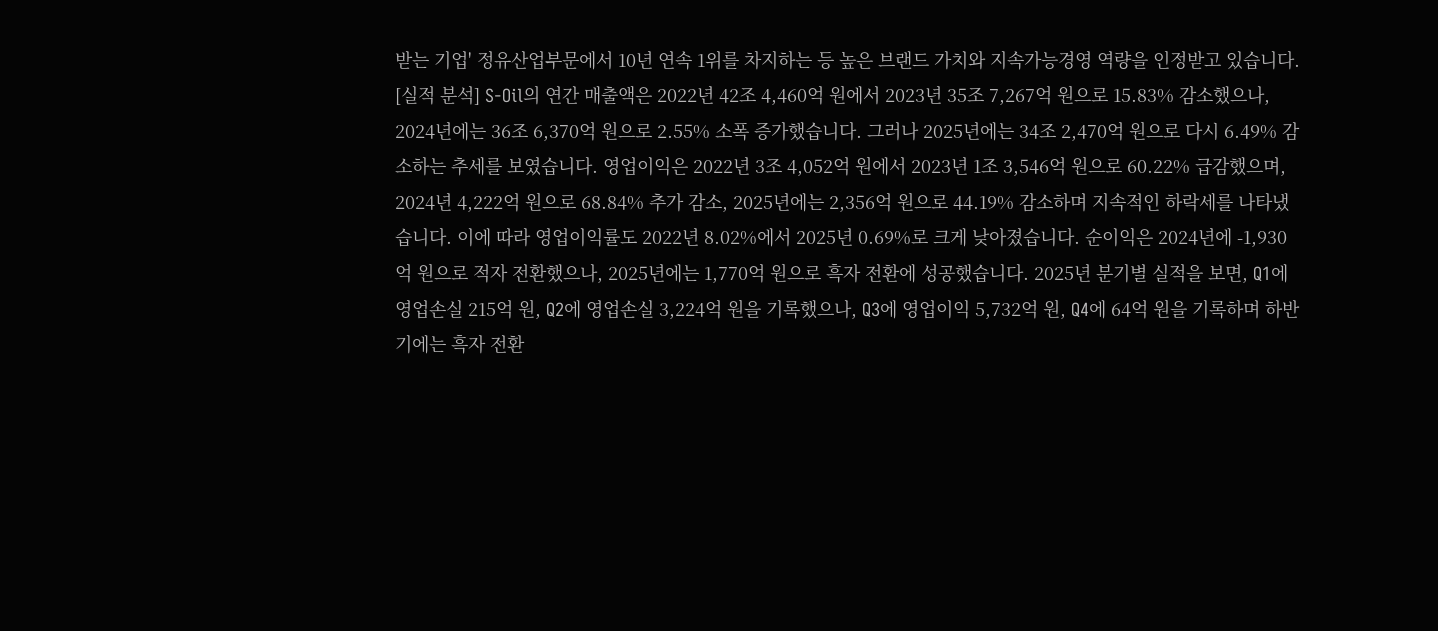받는 기업' 정유산업부문에서 10년 연속 1위를 차지하는 등 높은 브랜드 가치와 지속가능경영 역량을 인정받고 있습니다.
[실적 분석] S-Oil의 연간 매출액은 2022년 42조 4,460억 원에서 2023년 35조 7,267억 원으로 15.83% 감소했으나, 2024년에는 36조 6,370억 원으로 2.55% 소폭 증가했습니다. 그러나 2025년에는 34조 2,470억 원으로 다시 6.49% 감소하는 추세를 보였습니다. 영업이익은 2022년 3조 4,052억 원에서 2023년 1조 3,546억 원으로 60.22% 급감했으며, 2024년 4,222억 원으로 68.84% 추가 감소, 2025년에는 2,356억 원으로 44.19% 감소하며 지속적인 하락세를 나타냈습니다. 이에 따라 영업이익률도 2022년 8.02%에서 2025년 0.69%로 크게 낮아졌습니다. 순이익은 2024년에 -1,930억 원으로 적자 전환했으나, 2025년에는 1,770억 원으로 흑자 전환에 성공했습니다. 2025년 분기별 실적을 보면, Q1에 영업손실 215억 원, Q2에 영업손실 3,224억 원을 기록했으나, Q3에 영업이익 5,732억 원, Q4에 64억 원을 기록하며 하반기에는 흑자 전환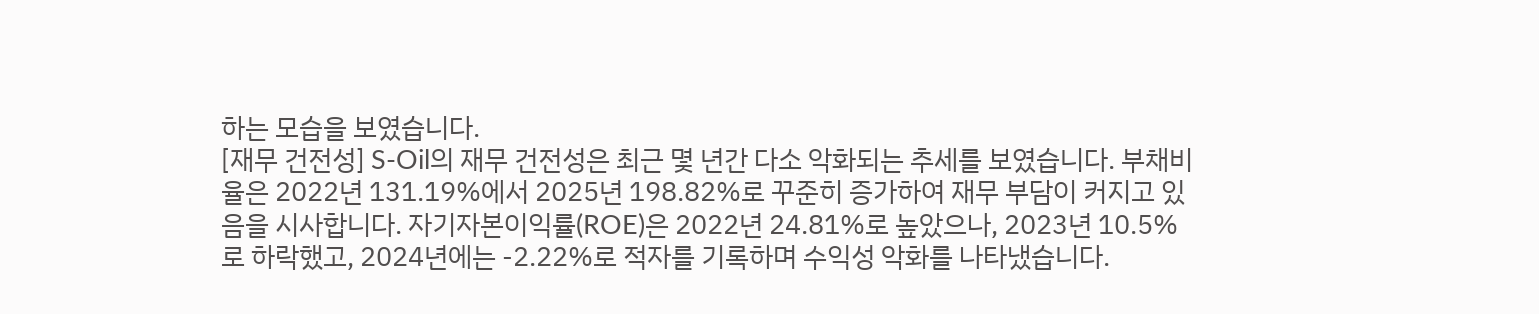하는 모습을 보였습니다.
[재무 건전성] S-Oil의 재무 건전성은 최근 몇 년간 다소 악화되는 추세를 보였습니다. 부채비율은 2022년 131.19%에서 2025년 198.82%로 꾸준히 증가하여 재무 부담이 커지고 있음을 시사합니다. 자기자본이익률(ROE)은 2022년 24.81%로 높았으나, 2023년 10.5%로 하락했고, 2024년에는 -2.22%로 적자를 기록하며 수익성 악화를 나타냈습니다.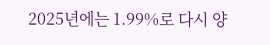2025년에는 1.99%로 다시 양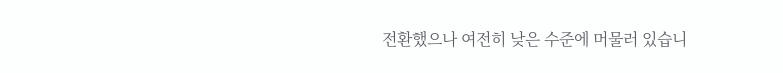전환했으나 여전히 낮은 수준에 머물러 있습니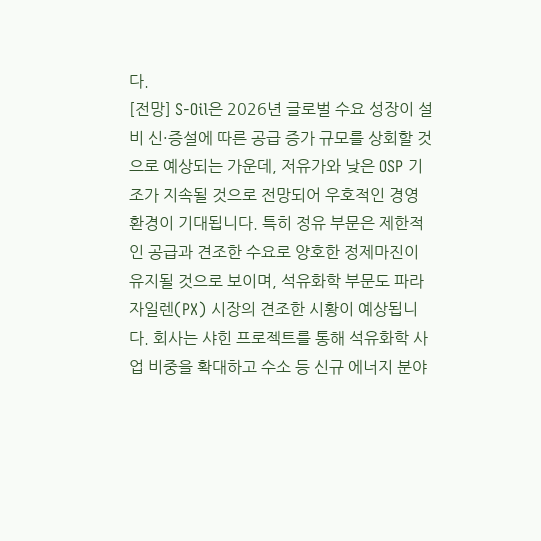다.
[전망] S-Oil은 2026년 글로벌 수요 성장이 설비 신·증설에 따른 공급 증가 규모를 상회할 것으로 예상되는 가운데, 저유가와 낮은 OSP 기조가 지속될 것으로 전망되어 우호적인 경영 환경이 기대됩니다. 특히 정유 부문은 제한적인 공급과 견조한 수요로 양호한 정제마진이 유지될 것으로 보이며, 석유화학 부문도 파라자일렌(PX) 시장의 견조한 시황이 예상됩니다. 회사는 샤힌 프로젝트를 통해 석유화학 사업 비중을 확대하고 수소 등 신규 에너지 분야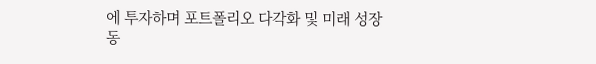에 투자하며 포트폴리오 다각화 및 미래 성장 동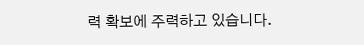력 확보에 주력하고 있습니다.